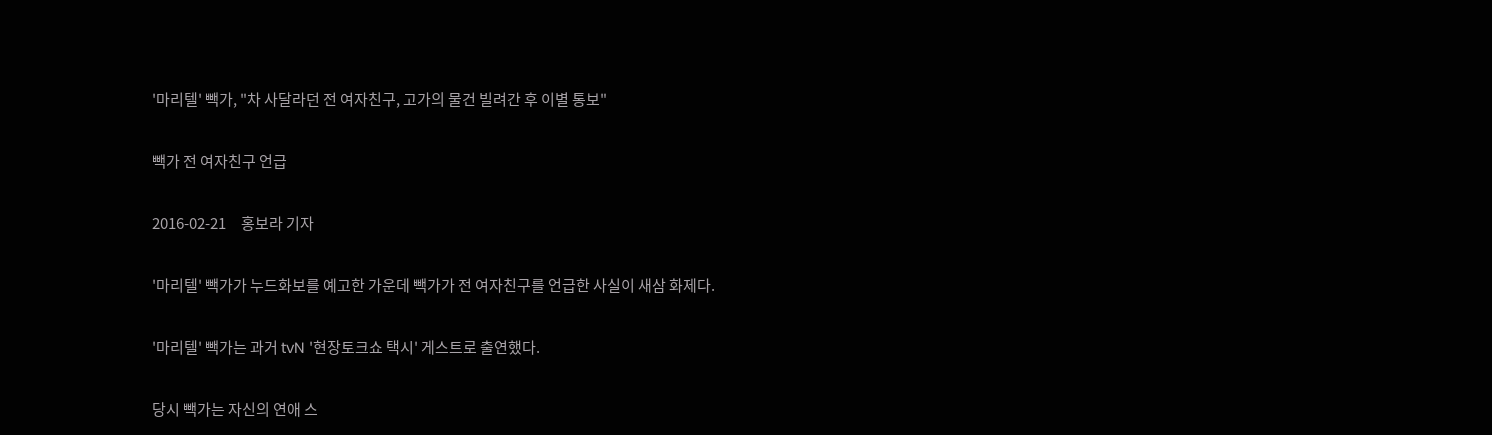'마리텔' 빽가, "차 사달라던 전 여자친구, 고가의 물건 빌려간 후 이별 통보"

빽가 전 여자친구 언급

2016-02-21     홍보라 기자

'마리텔' 빽가가 누드화보를 예고한 가운데 빽가가 전 여자친구를 언급한 사실이 새삼 화제다.

'마리텔' 빽가는 과거 tvN '현장토크쇼 택시' 게스트로 출연했다.

당시 빽가는 자신의 연애 스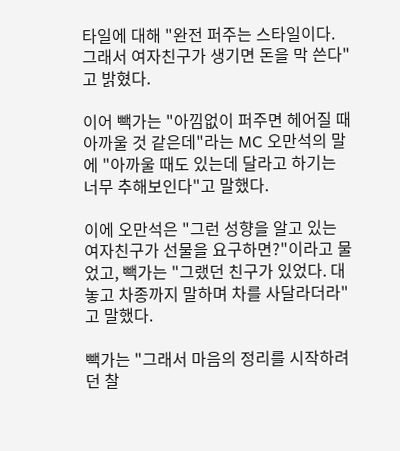타일에 대해 "완전 퍼주는 스타일이다. 그래서 여자친구가 생기면 돈을 막 쓴다"고 밝혔다.

이어 빽가는 "아낌없이 퍼주면 헤어질 때 아까울 것 같은데"라는 MC 오만석의 말에 "아까울 때도 있는데 달라고 하기는 너무 추해보인다"고 말했다.

이에 오만석은 "그런 성향을 알고 있는 여자친구가 선물을 요구하면?"이라고 물었고, 빽가는 "그랬던 친구가 있었다. 대놓고 차종까지 말하며 차를 사달라더라"고 말했다.

빽가는 "그래서 마음의 정리를 시작하려던 찰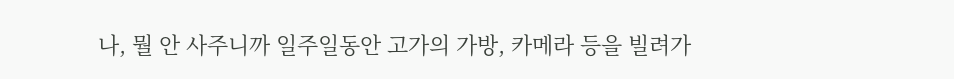나, 뭘 안 사주니까 일주일동안 고가의 가방, 카메라 등을 빌려가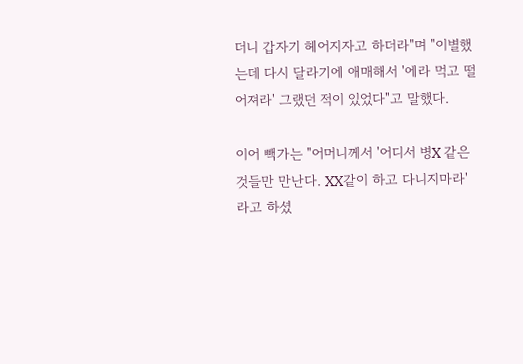더니 갑자기 헤어지자고 하더라"며 "이별했는데 다시 달라기에 애매해서 '에라 먹고 떨어져라' 그랬던 적이 있었다"고 말했다.

이어 빽가는 "어머니께서 '어디서 병X 같은 것들만 만난다. XX같이 하고 다니지마라'라고 하셨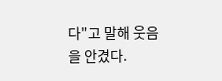다"고 말해 웃음을 안겼다.